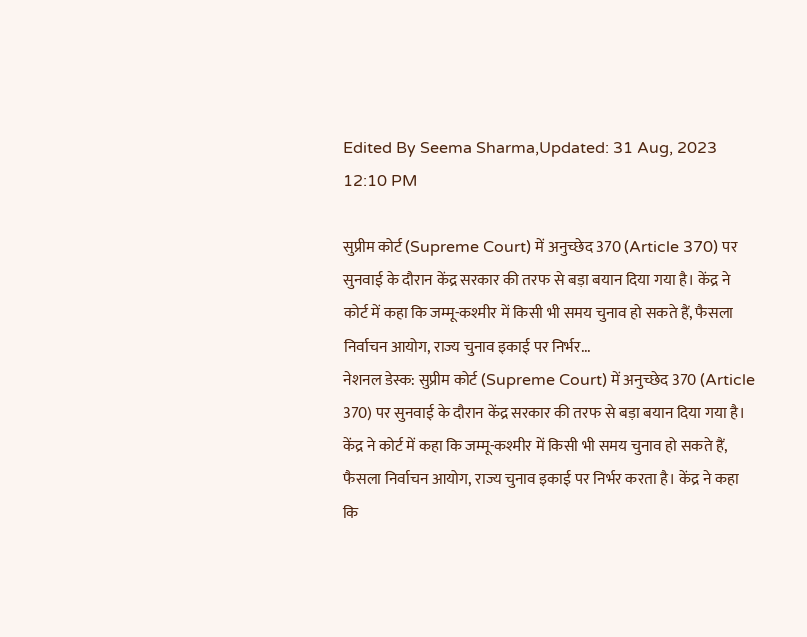Edited By Seema Sharma,Updated: 31 Aug, 2023 12:10 PM

सुप्रीम कोर्ट (Supreme Court) में अनुच्छेद 370 (Article 370) पर सुनवाई के दौरान केंद्र सरकार की तरफ से बड़ा बयान दिया गया है। केंद्र ने कोर्ट में कहा कि जम्मू-कश्मीर में किसी भी समय चुनाव हो सकते हैं, फैसला निर्वाचन आयोग, राज्य चुनाव इकाई पर निर्भर...
नेशनल डेस्क: सुप्रीम कोर्ट (Supreme Court) में अनुच्छेद 370 (Article 370) पर सुनवाई के दौरान केंद्र सरकार की तरफ से बड़ा बयान दिया गया है। केंद्र ने कोर्ट में कहा कि जम्मू-कश्मीर में किसी भी समय चुनाव हो सकते हैं, फैसला निर्वाचन आयोग, राज्य चुनाव इकाई पर निर्भर करता है। केंद्र ने कहा कि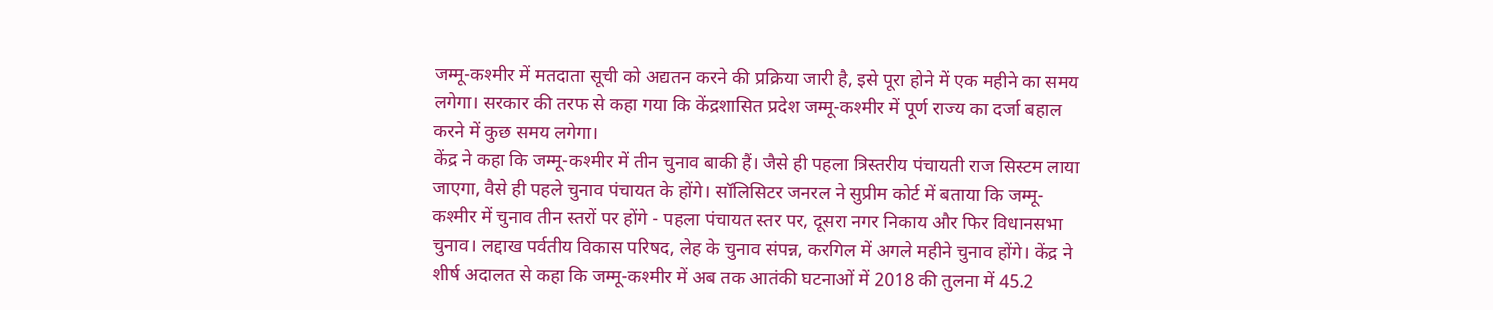जम्मू-कश्मीर में मतदाता सूची को अद्यतन करने की प्रक्रिया जारी है, इसे पूरा होने में एक महीने का समय लगेगा। सरकार की तरफ से कहा गया कि केंद्रशासित प्रदेश जम्मू-कश्मीर में पूर्ण राज्य का दर्जा बहाल करने में कुछ समय लगेगा।
केंद्र ने कहा कि जम्मू-कश्मीर में तीन चुनाव बाकी हैं। जैसे ही पहला त्रिस्तरीय पंचायती राज सिस्टम लाया जाएगा, वैसे ही पहले चुनाव पंचायत के होंगे। सॉलिसिटर जनरल ने सुप्रीम कोर्ट में बताया कि जम्मू-कश्मीर में चुनाव तीन स्तरों पर होंगे - पहला पंचायत स्तर पर, दूसरा नगर निकाय और फिर विधानसभा चुनाव। लद्दाख पर्वतीय विकास परिषद, लेह के चुनाव संपन्न, करगिल में अगले महीने चुनाव होंगे। केंद्र ने शीर्ष अदालत से कहा कि जम्मू-कश्मीर में अब तक आतंकी घटनाओं में 2018 की तुलना में 45.2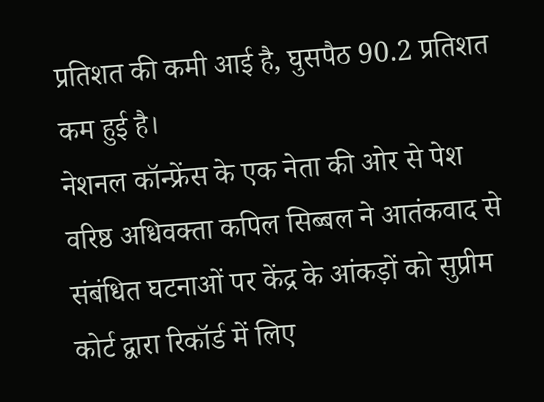प्रतिशत की कमी आई है, घुसपैठ 90.2 प्रतिशत कम हुई है।
नेशनल कॉन्फ्रेंस के एक नेता की ओर से पेश वरिष्ठ अधिवक्ता कपिल सिब्बल ने आतंकवाद से संबंधित घटनाओं पर केंद्र के आंकड़ों को सुप्रीम कोर्ट द्वारा रिकॉर्ड में लिए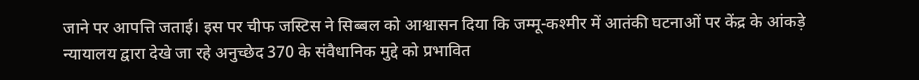जाने पर आपत्ति जताई। इस पर चीफ जस्टिस ने सिब्बल को आश्वासन दिया कि जम्मू-कश्मीर में आतंकी घटनाओं पर केंद्र के आंकड़े न्यायालय द्वारा देखे जा रहे अनुच्छेद 370 के संवैधानिक मुद्दे को प्रभावित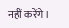नहीं करेंगे।